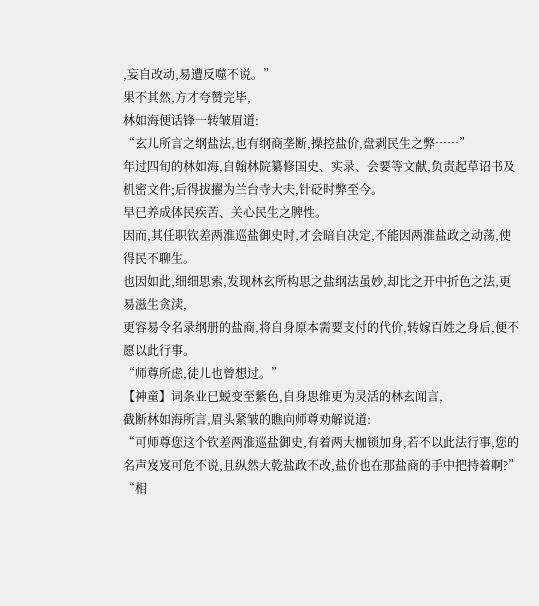,妄自改动,易遭反噬不说。”
果不其然,方才夸赞完毕,
林如海便话锋一转皱眉道:
“玄儿所言之纲盐法,也有纲商垄断,操控盐价,盘剥民生之弊……”
年过四旬的林如海,自翰林院纂修国史、实录、会要等文献,负责起草诏书及机密文件;后得拔擢为兰台寺大夫,针砭时弊至今。
早已养成体民疾苦、关心民生之脾性。
因而,其任职钦差两淮巡盐御史时,才会暗自决定,不能因两淮盐政之动荡,使得民不聊生。
也因如此,细细思索,发现林玄所构思之盐纲法虽妙,却比之开中折色之法,更易滋生贪渎,
更容易令名录纲册的盐商,将自身原本需要支付的代价,转嫁百姓之身后,便不愿以此行事。
“师尊所虑,徒儿也曾想过。”
【神童】词条业已蜕变至紫色,自身思维更为灵活的林玄闻言,
截断林如海所言,眉头紧皱的瞧向师尊劝解说道:
“可师尊您这个钦差两淮巡盐御史,有着两大枷锁加身,若不以此法行事,您的名声岌岌可危不说,且纵然大乾盐政不改,盐价也在那盐商的手中把持着啊?”
“相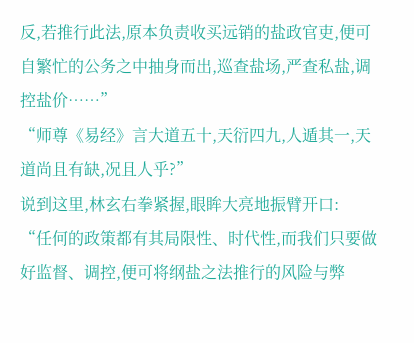反,若推行此法,原本负责收买远销的盐政官吏,便可自繁忙的公务之中抽身而出,巡查盐场,严查私盐,调控盐价……”
“师尊《易经》言大道五十,天衍四九,人遁其一,天道尚且有缺,况且人乎?”
说到这里,林玄右拳紧握,眼眸大亮地振臂开口:
“任何的政策都有其局限性、时代性,而我们只要做好监督、调控,便可将纲盐之法推行的风险与弊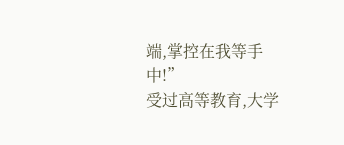端,掌控在我等手中!”
受过高等教育,大学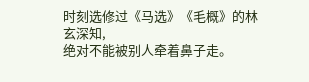时刻选修过《马选》《毛概》的林玄深知,
绝对不能被别人牵着鼻子走。